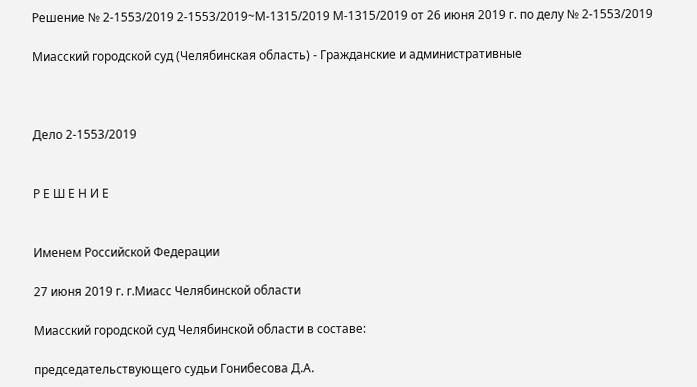Решение № 2-1553/2019 2-1553/2019~М-1315/2019 М-1315/2019 от 26 июня 2019 г. по делу № 2-1553/2019

Миасский городской суд (Челябинская область) - Гражданские и административные



Дело 2-1553/2019


Р Е Ш Е Н И Е


Именем Российской Федерации

27 июня 2019 г. г.Миасс Челябинской области

Миасский городской суд Челябинской области в составе:

председательствующего судьи Гонибесова Д.А.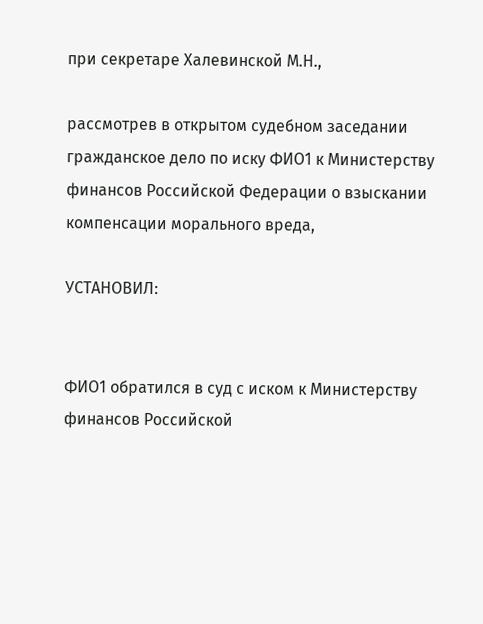при секретаре Халевинской М.Н.,

рассмотрев в открытом судебном заседании гражданское дело по иску ФИО1 к Министерству финансов Российской Федерации о взыскании компенсации морального вреда,

УСТАНОВИЛ:


ФИО1 обратился в суд с иском к Министерству финансов Российской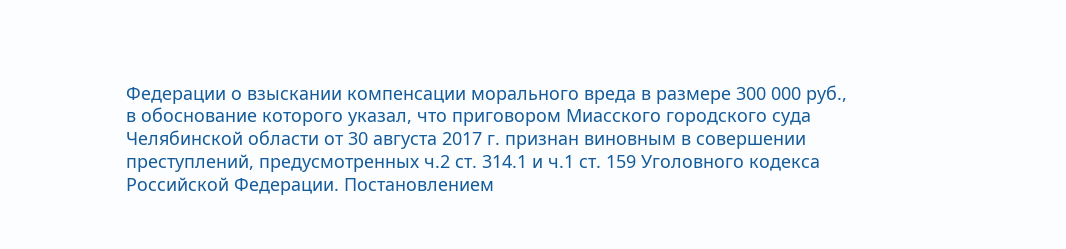Федерации о взыскании компенсации морального вреда в размере 300 000 руб., в обоснование которого указал, что приговором Миасского городского суда Челябинской области от 30 августа 2017 г. признан виновным в совершении преступлений, предусмотренных ч.2 ст. 314.1 и ч.1 ст. 159 Уголовного кодекса Российской Федерации. Постановлением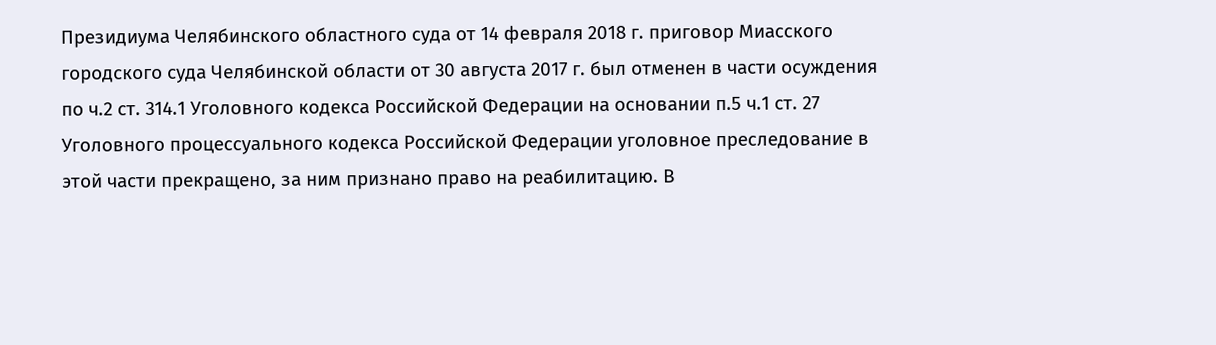Президиума Челябинского областного суда от 14 февраля 2018 г. приговор Миасского городского суда Челябинской области от 30 августа 2017 г. был отменен в части осуждения по ч.2 ст. 314.1 Уголовного кодекса Российской Федерации на основании п.5 ч.1 ст. 27 Уголовного процессуального кодекса Российской Федерации уголовное преследование в этой части прекращено, за ним признано право на реабилитацию. В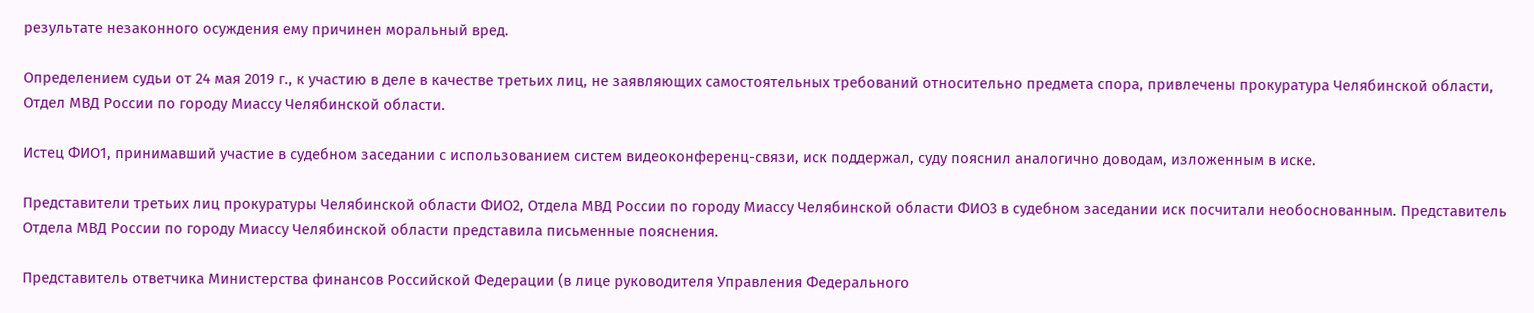результате незаконного осуждения ему причинен моральный вред.

Определением судьи от 24 мая 2019 г., к участию в деле в качестве третьих лиц, не заявляющих самостоятельных требований относительно предмета спора, привлечены прокуратура Челябинской области, Отдел МВД России по городу Миассу Челябинской области.

Истец ФИО1, принимавший участие в судебном заседании с использованием систем видеоконференц-связи, иск поддержал, суду пояснил аналогично доводам, изложенным в иске.

Представители третьих лиц прокуратуры Челябинской области ФИО2, Отдела МВД России по городу Миассу Челябинской области ФИО3 в судебном заседании иск посчитали необоснованным. Представитель Отдела МВД России по городу Миассу Челябинской области представила письменные пояснения.

Представитель ответчика Министерства финансов Российской Федерации (в лице руководителя Управления Федерального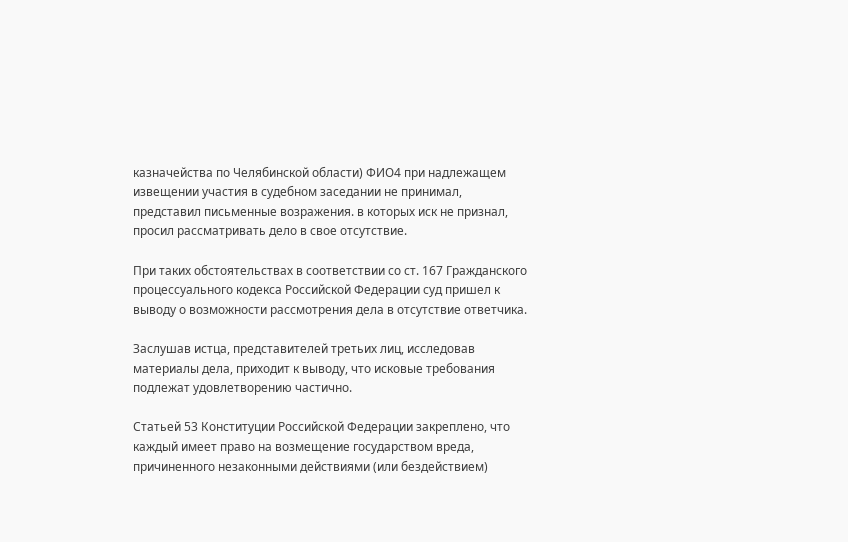казначейства по Челябинской области) ФИО4 при надлежащем извещении участия в судебном заседании не принимал, представил письменные возражения. в которых иск не признал, просил рассматривать дело в свое отсутствие.

При таких обстоятельствах в соответствии со ст. 167 Гражданского процессуального кодекса Российской Федерации суд пришел к выводу о возможности рассмотрения дела в отсутствие ответчика.

Заслушав истца, представителей третьих лиц, исследовав материалы дела, приходит к выводу, что исковые требования подлежат удовлетворению частично.

Статьей 53 Конституции Российской Федерации закреплено, что каждый имеет право на возмещение государством вреда, причиненного незаконными действиями (или бездействием)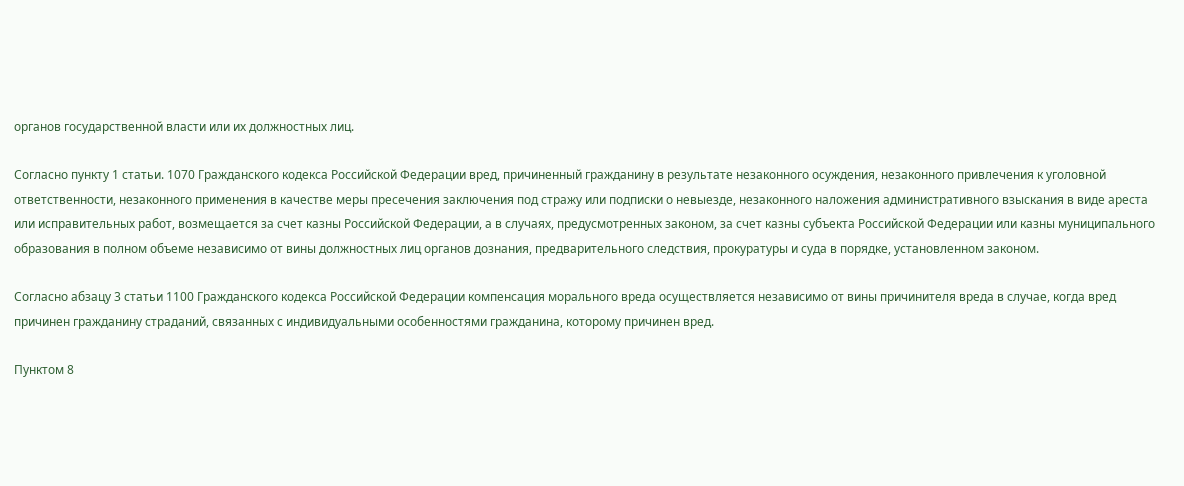органов государственной власти или их должностных лиц.

Согласно пункту 1 статьи. 1070 Гражданского кодекса Российской Федерации вред, причиненный гражданину в результате незаконного осуждения, незаконного привлечения к уголовной ответственности, незаконного применения в качестве меры пресечения заключения под стражу или подписки о невыезде, незаконного наложения административного взыскания в виде ареста или исправительных работ, возмещается за счет казны Российской Федерации, а в случаях, предусмотренных законом, за счет казны субъекта Российской Федерации или казны муниципального образования в полном объеме независимо от вины должностных лиц органов дознания, предварительного следствия, прокуратуры и суда в порядке, установленном законом.

Согласно абзацу 3 статьи 1100 Гражданского кодекса Российской Федерации компенсация морального вреда осуществляется независимо от вины причинителя вреда в случае, когда вред причинен гражданину страданий, связанных с индивидуальными особенностями гражданина, которому причинен вред.

Пунктом 8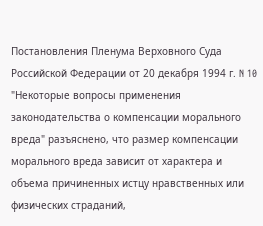Постановления Пленума Верховного Суда Российской Федерации от 20 декабря 1994 г. N 10 "Некоторые вопросы применения законодательства о компенсации морального вреда" разъяснено, что размер компенсации морального вреда зависит от характера и объема причиненных истцу нравственных или физических страданий,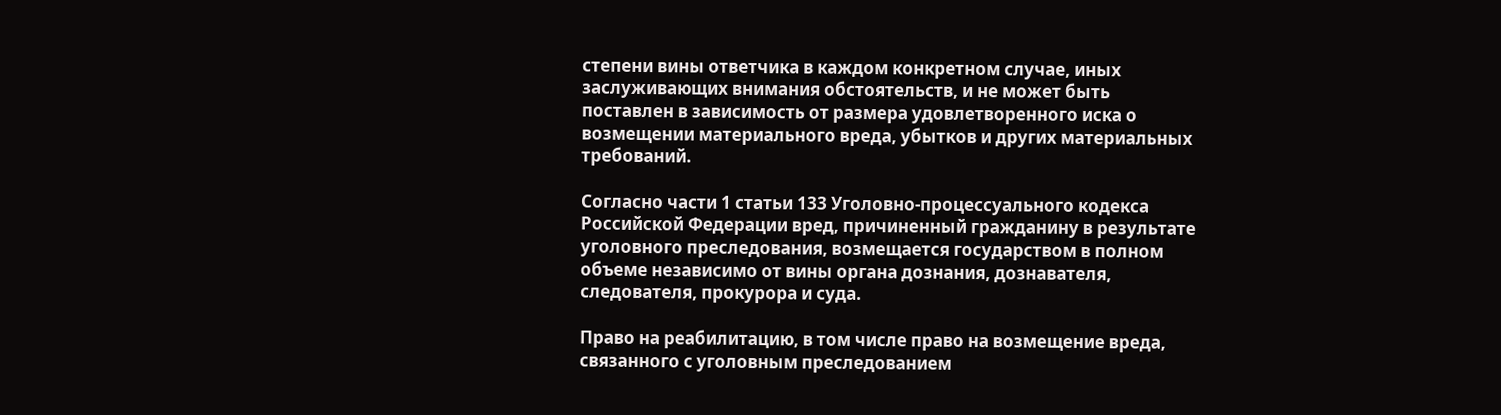степени вины ответчика в каждом конкретном случае, иных заслуживающих внимания обстоятельств, и не может быть поставлен в зависимость от размера удовлетворенного иска о возмещении материального вреда, убытков и других материальных требований.

Согласно части 1 статьи 133 Уголовно-процессуального кодекса Российской Федерации вред, причиненный гражданину в результате уголовного преследования, возмещается государством в полном объеме независимо от вины органа дознания, дознавателя, следователя, прокурора и суда.

Право на реабилитацию, в том числе право на возмещение вреда, связанного с уголовным преследованием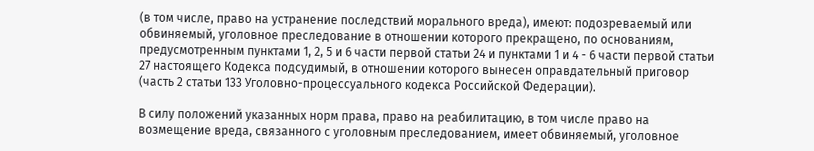(в том числе, право на устранение последствий морального вреда), имеют: подозреваемый или обвиняемый, уголовное преследование в отношении которого прекращено, по основаниям, предусмотренным пунктами 1, 2, 5 и 6 части первой статьи 24 и пунктами 1 и 4 - 6 части первой статьи 27 настоящего Кодекса подсудимый, в отношении которого вынесен оправдательный приговор (часть 2 статьи 133 Уголовно-процессуального кодекса Российской Федерации).

В силу положений указанных норм права, право на реабилитацию, в том числе право на возмещение вреда, связанного с уголовным преследованием, имеет обвиняемый, уголовное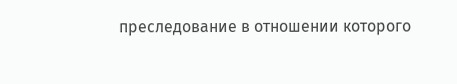преследование в отношении которого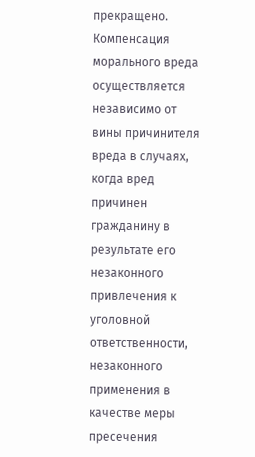прекращено. Компенсация морального вреда осуществляется независимо от вины причинителя вреда в случаях, когда вред причинен гражданину в результате его незаконного привлечения к уголовной ответственности, незаконного применения в качестве меры пресечения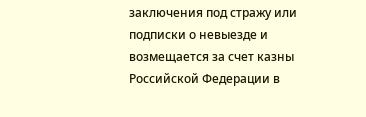заключения под стражу или подписки о невыезде и возмещается за счет казны Российской Федерации в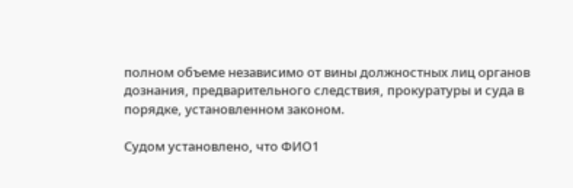полном объеме независимо от вины должностных лиц органов дознания, предварительного следствия, прокуратуры и суда в порядке, установленном законом.

Судом установлено, что ФИО1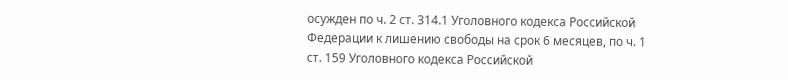осужден по ч. 2 ст. 314.1 Уголовного кодекса Российской Федерации к лишению свободы на срок 6 месяцев, по ч. 1 ст. 159 Уголовного кодекса Российской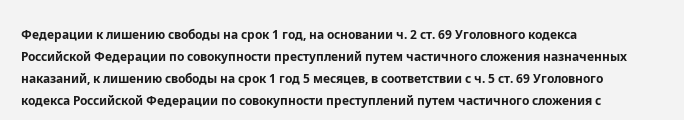Федерации к лишению свободы на срок 1 год, на основании ч. 2 ст. 69 Уголовного кодекса Российской Федерации по совокупности преступлений путем частичного сложения назначенных наказаний, к лишению свободы на срок 1 год 5 месяцев, в соответствии с ч. 5 ст. 69 Уголовного кодекса Российской Федерации по совокупности преступлений путем частичного сложения с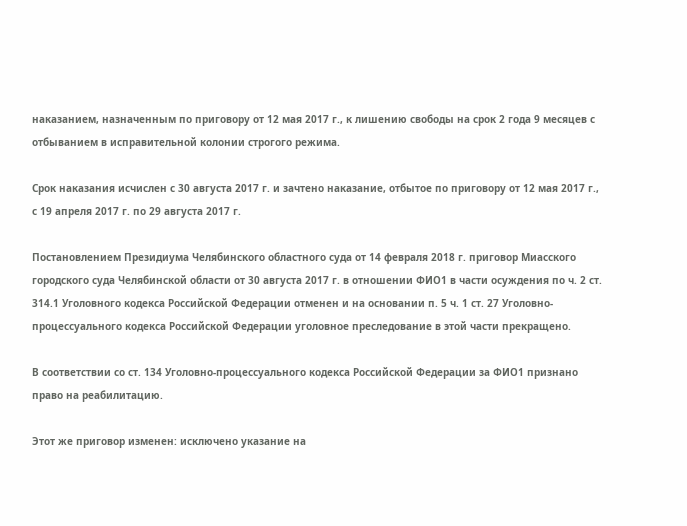наказанием, назначенным по приговору от 12 мая 2017 г., к лишению свободы на срок 2 года 9 месяцев с отбыванием в исправительной колонии строгого режима.

Срок наказания исчислен с 30 августа 2017 г. и зачтено наказание, отбытое по приговору от 12 мая 2017 г., с 19 апреля 2017 г. по 29 августа 2017 г.

Постановлением Президиума Челябинского областного суда от 14 февраля 2018 г. приговор Миасского городского суда Челябинской области от 30 августа 2017 г. в отношении ФИО1 в части осуждения по ч. 2 ст. 314.1 Уголовного кодекса Российской Федерации отменен и на основании п. 5 ч. 1 ст. 27 Уголовно-процессуального кодекса Российской Федерации уголовное преследование в этой части прекращено.

В соответствии со ст. 134 Уголовно-процессуального кодекса Российской Федерации за ФИО1 признано право на реабилитацию.

Этот же приговор изменен: исключено указание на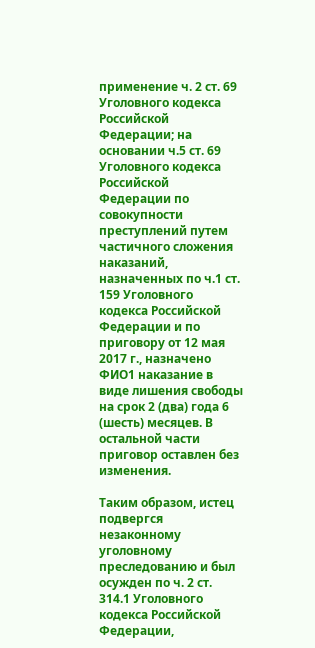применение ч. 2 ст. 69 Уголовного кодекса Российской Федерации; на основании ч.5 ст. 69 Уголовного кодекса Российской Федерации по совокупности преступлений путем частичного сложения наказаний, назначенных по ч.1 ст. 159 Уголовного кодекса Российской Федерации и по приговору от 12 мая 2017 г., назначено ФИО1 наказание в виде лишения свободы на срок 2 (два) года 6 (шесть) месяцев. В остальной части приговор оставлен без изменения.

Таким образом, истец подвергся незаконному уголовному преследованию и был осужден по ч. 2 ст. 314.1 Уголовного кодекса Российской Федерации,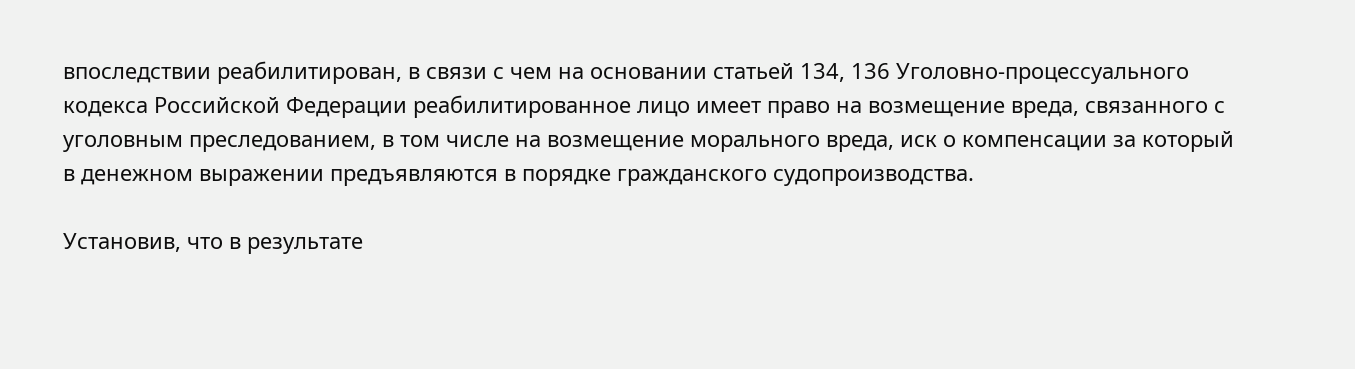впоследствии реабилитирован, в связи с чем на основании статьей 134, 136 Уголовно-процессуального кодекса Российской Федерации реабилитированное лицо имеет право на возмещение вреда, связанного с уголовным преследованием, в том числе на возмещение морального вреда, иск о компенсации за который в денежном выражении предъявляются в порядке гражданского судопроизводства.

Установив, что в результате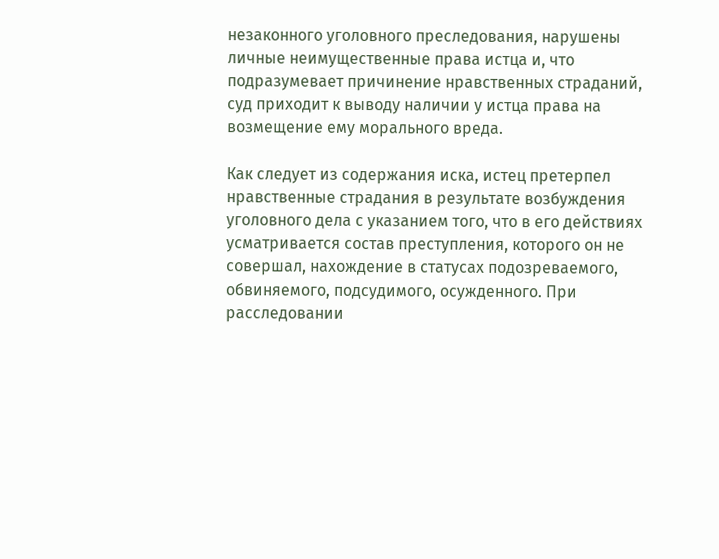незаконного уголовного преследования, нарушены личные неимущественные права истца и, что подразумевает причинение нравственных страданий, суд приходит к выводу наличии у истца права на возмещение ему морального вреда.

Как следует из содержания иска, истец претерпел нравственные страдания в результате возбуждения уголовного дела с указанием того, что в его действиях усматривается состав преступления, которого он не совершал, нахождение в статусах подозреваемого, обвиняемого, подсудимого, осужденного. При расследовании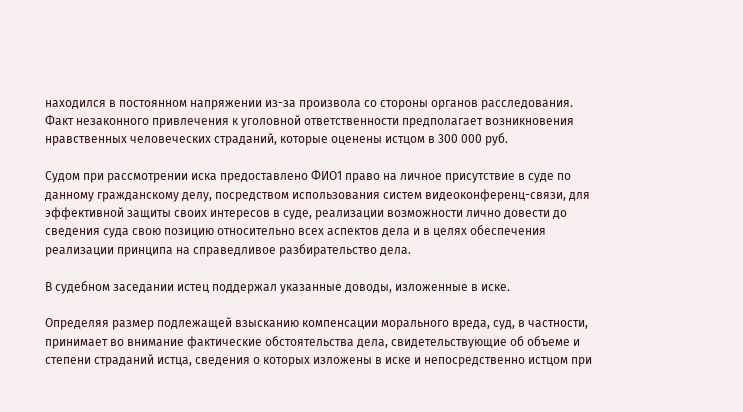находился в постоянном напряжении из-за произвола со стороны органов расследования. Факт незаконного привлечения к уголовной ответственности предполагает возникновения нравственных человеческих страданий, которые оценены истцом в 300 000 руб.

Судом при рассмотрении иска предоставлено ФИО1 право на личное присутствие в суде по данному гражданскому делу, посредством использования систем видеоконференц-связи, для эффективной защиты своих интересов в суде, реализации возможности лично довести до сведения суда свою позицию относительно всех аспектов дела и в целях обеспечения реализации принципа на справедливое разбирательство дела.

В судебном заседании истец поддержал указанные доводы, изложенные в иске.

Определяя размер подлежащей взысканию компенсации морального вреда, суд, в частности, принимает во внимание фактические обстоятельства дела, свидетельствующие об объеме и степени страданий истца, сведения о которых изложены в иске и непосредственно истцом при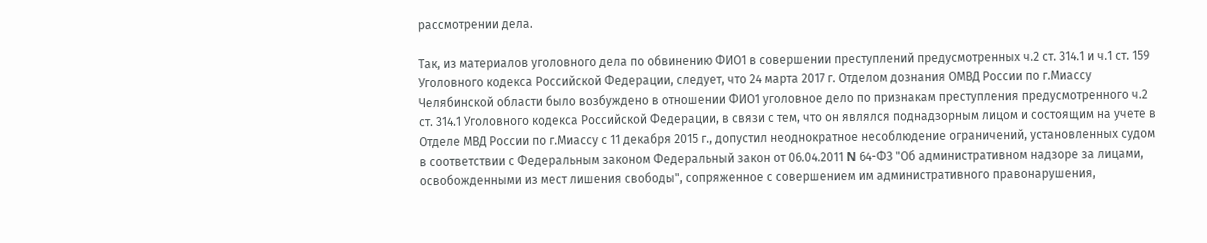рассмотрении дела.

Так, из материалов уголовного дела по обвинению ФИО1 в совершении преступлений предусмотренных ч.2 ст. 314.1 и ч.1 ст. 159 Уголовного кодекса Российской Федерации, следует, что 24 марта 2017 г. Отделом дознания ОМВД России по г.Миассу Челябинской области было возбуждено в отношении ФИО1 уголовное дело по признакам преступления предусмотренного ч.2 ст. 314.1 Уголовного кодекса Российской Федерации, в связи с тем, что он являлся поднадзорным лицом и состоящим на учете в Отделе МВД России по г.Миассу с 11 декабря 2015 г., допустил неоднократное несоблюдение ограничений, установленных судом в соответствии с Федеральным законом Федеральный закон от 06.04.2011 N 64-ФЗ "Об административном надзоре за лицами, освобожденными из мест лишения свободы", сопряженное с совершением им административного правонарушения,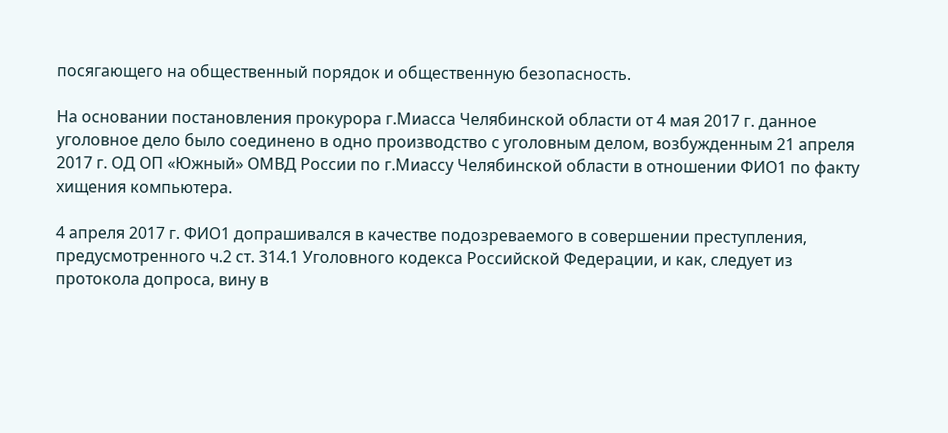посягающего на общественный порядок и общественную безопасность.

На основании постановления прокурора г.Миасса Челябинской области от 4 мая 2017 г. данное уголовное дело было соединено в одно производство с уголовным делом, возбужденным 21 апреля 2017 г. ОД ОП «Южный» ОМВД России по г.Миассу Челябинской области в отношении ФИО1 по факту хищения компьютера.

4 апреля 2017 г. ФИО1 допрашивался в качестве подозреваемого в совершении преступления, предусмотренного ч.2 ст. 314.1 Уголовного кодекса Российской Федерации, и как, следует из протокола допроса, вину в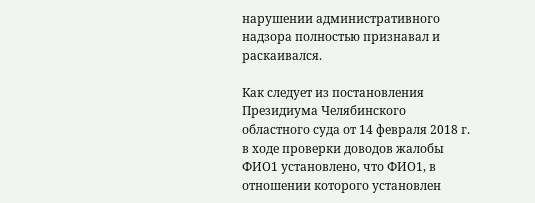нарушении административного надзора полностью признавал и раскаивался.

Как следует из постановления Президиума Челябинского областного суда от 14 февраля 2018 г. в ходе проверки доводов жалобы ФИО1 установлено, что ФИО1, в отношении которого установлен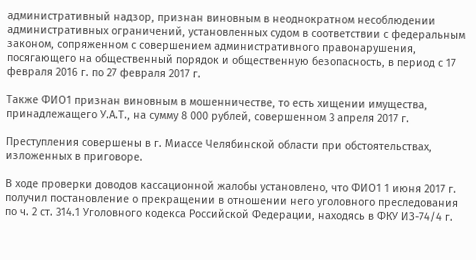административный надзор, признан виновным в неоднократном несоблюдении административных ограничений, установленных судом в соответствии с федеральным законом, сопряженном с совершением административного правонарушения, посягающего на общественный порядок и общественную безопасность, в период с 17 февраля 2016 г. по 27 февраля 2017 г.

Также ФИО1 признан виновным в мошенничестве, то есть хищении имущества, принадлежащего У.А.Т., на сумму 8 000 рублей, совершенном 3 апреля 2017 г.

Преступления совершены в г. Миассе Челябинской области при обстоятельствах, изложенных в приговоре.

В ходе проверки доводов кассационной жалобы установлено, что ФИО1 1 июня 2017 г. получил постановление о прекращении в отношении него уголовного преследования по ч. 2 ст. 314.1 Уголовного кодекса Российской Федерации, находясь в ФКУ ИЗ-74/4 г.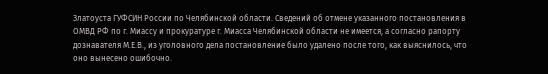Златоуста ГУФСИН России по Челябинской области. Сведений об отмене указанного постановления в ОМВД РФ по г. Миассу и прокуратуре г. Миасса Челябинской области не имеется, а согласно рапорту дознавателя М.Е.В., из уголовного дела постановление было удалено после того, как выяснилось, что оно вынесено ошибочно.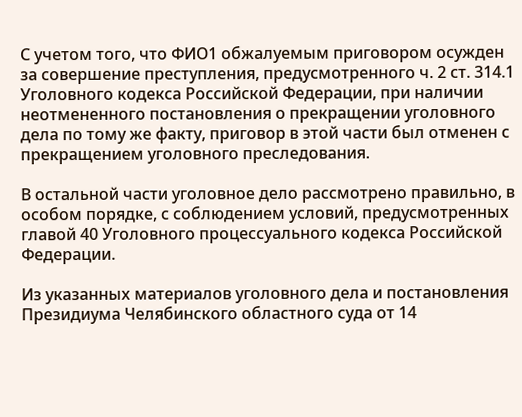С учетом того, что ФИО1 обжалуемым приговором осужден за совершение преступления, предусмотренного ч. 2 ст. 314.1 Уголовного кодекса Российской Федерации, при наличии неотмененного постановления о прекращении уголовного дела по тому же факту, приговор в этой части был отменен с прекращением уголовного преследования.

В остальной части уголовное дело рассмотрено правильно, в особом порядке, с соблюдением условий, предусмотренных главой 40 Уголовного процессуального кодекса Российской Федерации.

Из указанных материалов уголовного дела и постановления Президиума Челябинского областного суда от 14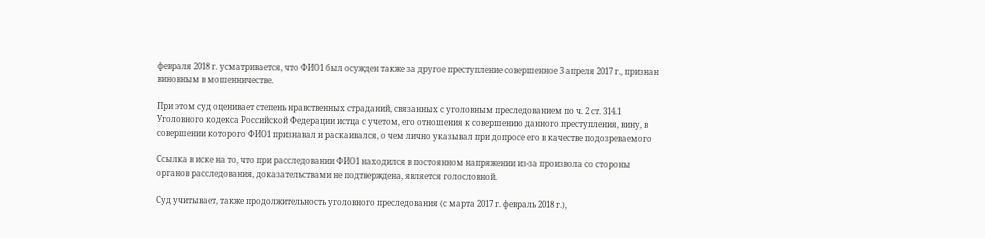февраля 2018 г. усматривается, что ФИО1 был осужден также за другое преступление совершенное 3 апреля 2017 г., признан виновным в мошенничестве.

При этом суд оценивает степень нравственных страданий, связанных с уголовным преследованием по ч. 2 ст. 314.1 Уголовного кодекса Российской Федерации истца с учетом, его отношения к совершению данного преступления, вину, в совершении которого ФИО1 признавал и раскаивался, о чем лично указывал при допросе его в качестве подозреваемого

Ссылка в иске на то, что при расследовании ФИО1 находился в постоянном напряжении из-за произвола со стороны органов расследования, доказательствами не подтверждена, является голословной.

Суд учитывает, также продолжительность уголовного преследования (с марта 2017 г. февраль 2018 г.),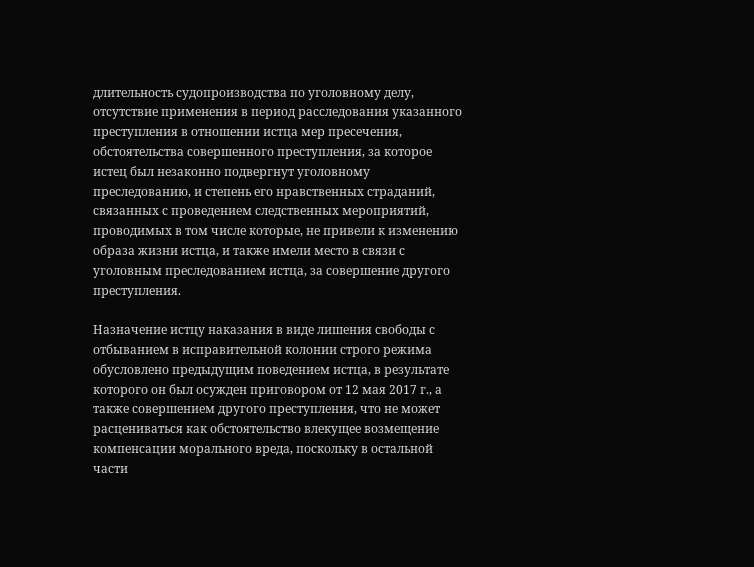длительность судопроизводства по уголовному делу, отсутствие применения в период расследования указанного преступления в отношении истца мер пресечения, обстоятельства совершенного преступления, за которое истец был незаконно подвергнут уголовному преследованию, и степень его нравственных страданий, связанных с проведением следственных мероприятий, проводимых в том числе которые, не привели к изменению образа жизни истца, и также имели место в связи с уголовным преследованием истца, за совершение другого преступления.

Назначение истцу наказания в виде лишения свободы с отбыванием в исправительной колонии строго режима обусловлено предыдущим поведением истца, в результате которого он был осужден приговором от 12 мая 2017 г., а также совершением другого преступления, что не может расцениваться как обстоятельство влекущее возмещение компенсации морального вреда, поскольку в остальной части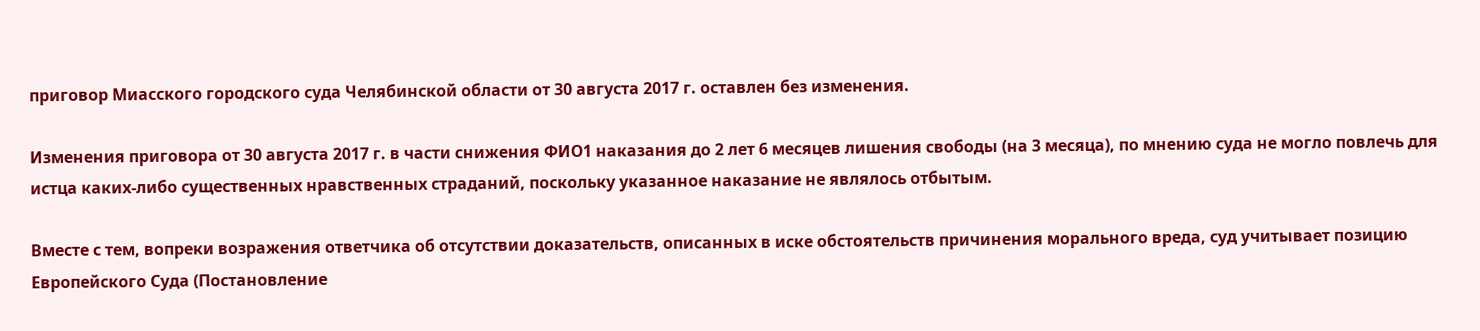приговор Миасского городского суда Челябинской области от 30 августа 2017 г. оставлен без изменения.

Изменения приговора от 30 августа 2017 г. в части снижения ФИО1 наказания до 2 лет 6 месяцев лишения свободы (на 3 месяца), по мнению суда не могло повлечь для истца каких-либо существенных нравственных страданий, поскольку указанное наказание не являлось отбытым.

Вместе с тем, вопреки возражения ответчика об отсутствии доказательств, описанных в иске обстоятельств причинения морального вреда, суд учитывает позицию Европейского Суда (Постановление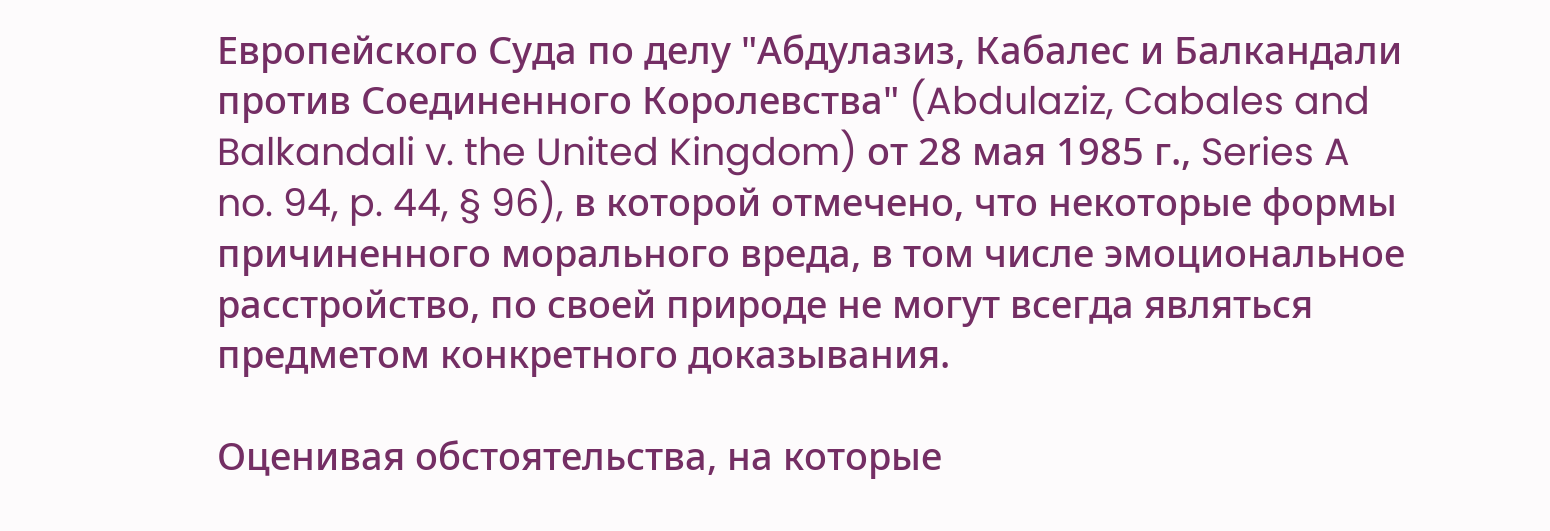Европейского Суда по делу "Абдулазиз, Кабалес и Балкандали против Соединенного Королевства" (Abdulaziz, Cabales and Balkandali v. the United Kingdom) от 28 мая 1985 г., Series A no. 94, p. 44, § 96), в которой отмечено, что некоторые формы причиненного морального вреда, в том числе эмоциональное расстройство, по своей природе не могут всегда являться предметом конкретного доказывания.

Оценивая обстоятельства, на которые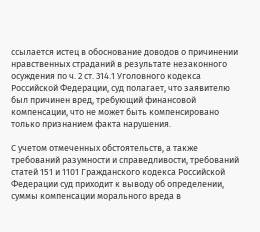ссылается истец в обоснование доводов о причинении нравственных страданий в результате незаконного осуждения по ч. 2 ст. 314.1 Уголовного кодекса Российской Федерации, суд полагает, что заявителю был причинен вред, требующий финансовой компенсации, что не может быть компенсировано только признанием факта нарушения.

С учетом отмеченных обстоятельств, а также требований разумности и справедливости, требований статей 151 и 1101 Гражданского кодекса Российской Федерации суд приходит к выводу об определении, суммы компенсации морального вреда в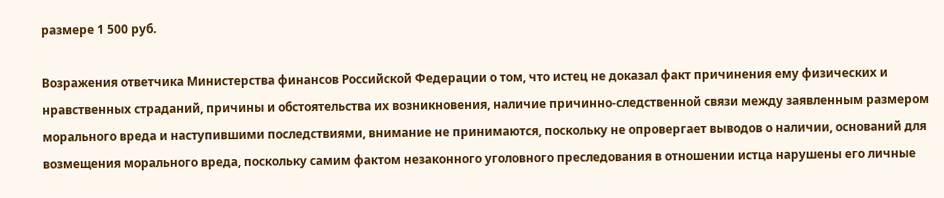размере 1 500 руб.

Возражения ответчика Министерства финансов Российской Федерации о том, что истец не доказал факт причинения ему физических и нравственных страданий, причины и обстоятельства их возникновения, наличие причинно-следственной связи между заявленным размером морального вреда и наступившими последствиями, внимание не принимаются, поскольку не опровергает выводов о наличии, оснований для возмещения морального вреда, поскольку самим фактом незаконного уголовного преследования в отношении истца нарушены его личные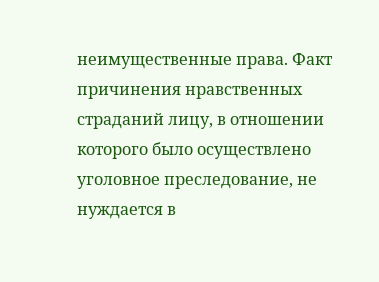неимущественные права. Факт причинения нравственных страданий лицу, в отношении которого было осуществлено уголовное преследование, не нуждается в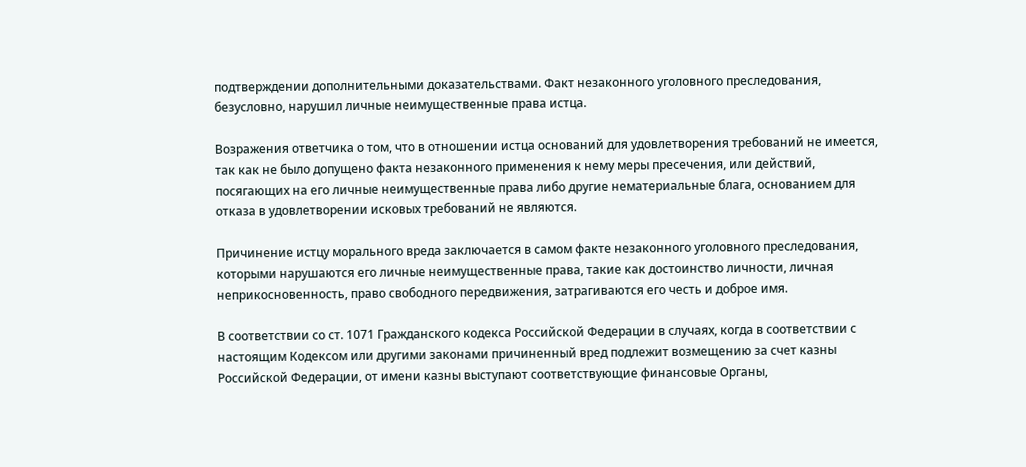подтверждении дополнительными доказательствами. Факт незаконного уголовного преследования, безусловно, нарушил личные неимущественные права истца.

Возражения ответчика о том, что в отношении истца оснований для удовлетворения требований не имеется, так как не было допущено факта незаконного применения к нему меры пресечения, или действий, посягающих на его личные неимущественные права либо другие нематериальные блага, основанием для отказа в удовлетворении исковых требований не являются.

Причинение истцу морального вреда заключается в самом факте незаконного уголовного преследования, которыми нарушаются его личные неимущественные права, такие как достоинство личности, личная неприкосновенность, право свободного передвижения, затрагиваются его честь и доброе имя.

В соответствии со ст. 1071 Гражданского кодекса Российской Федерации в случаях, когда в соответствии с настоящим Кодексом или другими законами причиненный вред подлежит возмещению за счет казны Российской Федерации, от имени казны выступают соответствующие финансовые Органы,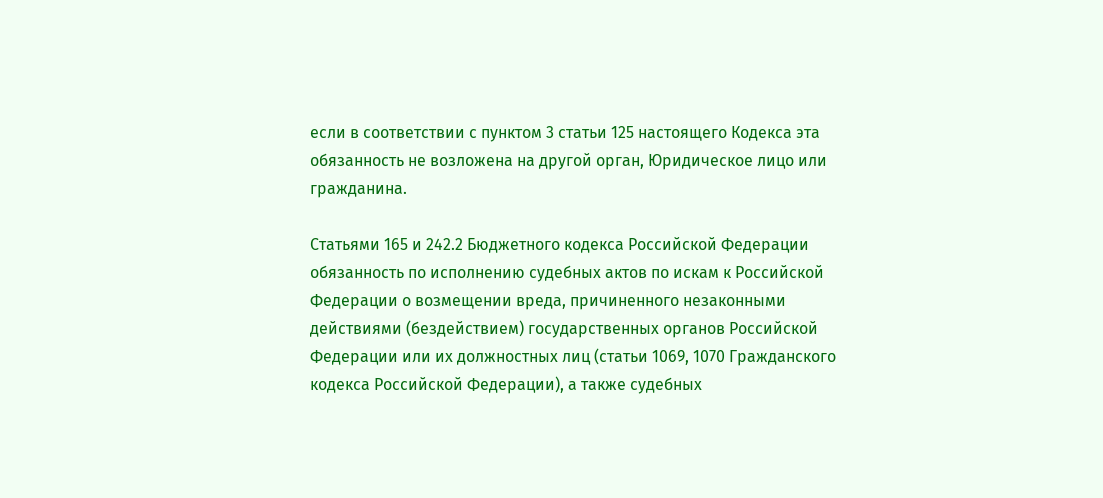если в соответствии с пунктом 3 статьи 125 настоящего Кодекса эта обязанность не возложена на другой орган, Юридическое лицо или гражданина.

Статьями 165 и 242.2 Бюджетного кодекса Российской Федерации обязанность по исполнению судебных актов по искам к Российской Федерации о возмещении вреда, причиненного незаконными действиями (бездействием) государственных органов Российской Федерации или их должностных лиц (статьи 1069, 1070 Гражданского кодекса Российской Федерации), а также судебных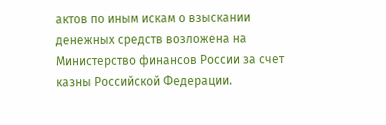актов по иным искам о взыскании денежных средств возложена на Министерство финансов России за счет казны Российской Федерации.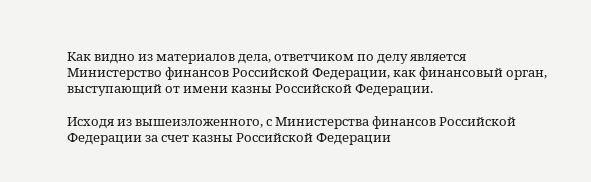Как видно из материалов дела, ответчиком по делу является Министерство финансов Российской Федерации, как финансовый орган, выступающий от имени казны Российской Федерации.

Исходя из вышеизложенного, с Министерства финансов Российской Федерации за счет казны Российской Федерации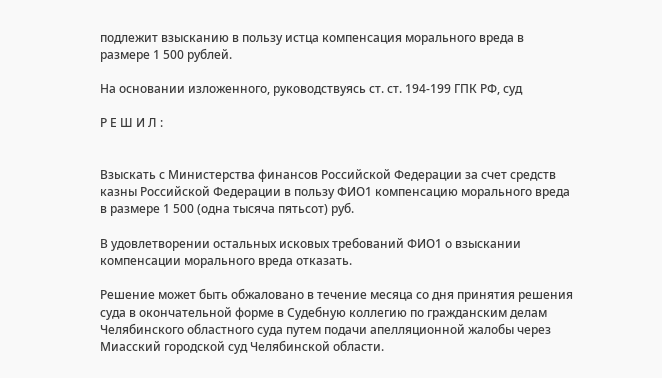подлежит взысканию в пользу истца компенсация морального вреда в размере 1 500 рублей.

На основании изложенного, руководствуясь ст. ст. 194-199 ГПК РФ, суд

Р Е Ш И Л :


Взыскать с Министерства финансов Российской Федерации за счет средств казны Российской Федерации в пользу ФИО1 компенсацию морального вреда в размере 1 500 (одна тысяча пятьсот) руб.

В удовлетворении остальных исковых требований ФИО1 о взыскании компенсации морального вреда отказать.

Решение может быть обжаловано в течение месяца со дня принятия решения суда в окончательной форме в Судебную коллегию по гражданским делам Челябинского областного суда путем подачи апелляционной жалобы через Миасский городской суд Челябинской области.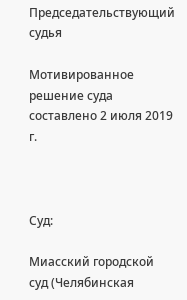Председательствующий судья

Мотивированное решение суда составлено 2 июля 2019 г.



Суд:

Миасский городской суд (Челябинская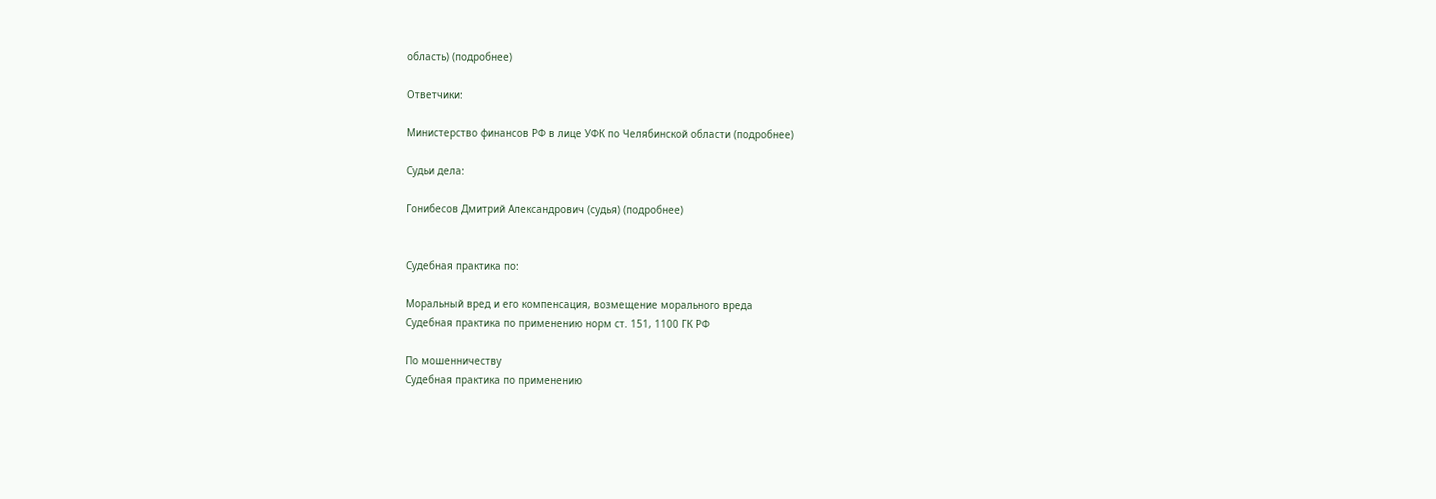область) (подробнее)

Ответчики:

Министерство финансов РФ в лице УФК по Челябинской области (подробнее)

Судьи дела:

Гонибесов Дмитрий Александрович (судья) (подробнее)


Судебная практика по:

Моральный вред и его компенсация, возмещение морального вреда
Судебная практика по применению норм ст. 151, 1100 ГК РФ

По мошенничеству
Судебная практика по применению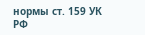нормы ст. 159 УК РФ